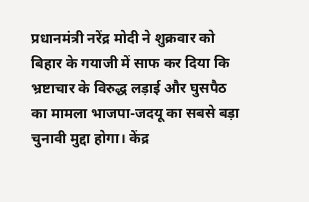प्रधानमंत्री नरेंद्र मोदी ने शुक्रवार को बिहार के गयाजी में साफ कर दिया कि भ्रष्टाचार के विरुद्ध लड़ाई और घुसपैठ का मामला भाजपा-जदयू का सबसे बड़ा चुनावी मुद्दा होगा। केंद्र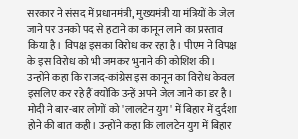सरकार ने संसद में प्रधानमंत्री, मुख्यमंत्री या मंत्रियों के जेल जाने पर उनको पद से हटाने का कानून लाने का प्रस्ताव किया है। विपक्ष इसका विरोध कर रहा है। पीएम ने विपक्ष के इस विरोध को भी जमकर भुनाने की कोशिश की। उन्होंने कहा कि राजद-कांग्रेस इस कानून का विरोध केवल इसलिए कर रहे हैं क्योंकि उन्हें अपने जेल जाने का डर है।
मोदी ने बार-बार लोगों को 'लालटेन युग' में बिहार में दुर्दशा होने की बात कही। उन्होंने कहा कि लालटेन युग में बिहार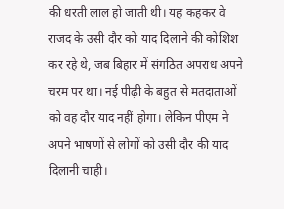की धरती लाल हो जाती थी। यह कहकर वे राजद के उसी दौर को याद दिलाने की कोशिश कर रहे थे, जब बिहार में संगठित अपराध अपने चरम पर था। नई पीढ़ी के बहुत से मतदाताओं को वह दौर याद नहीं होगा। लेकिन पीएम ने अपने भाषणों से लोगों को उसी दौर की याद दिलानी चाही।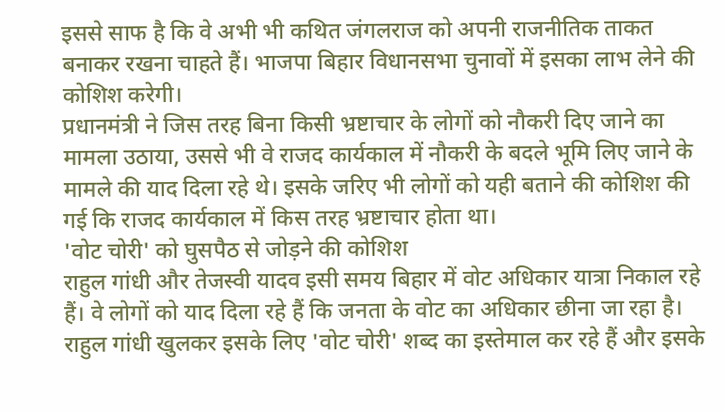इससे साफ है कि वे अभी भी कथित जंगलराज को अपनी राजनीतिक ताकत बनाकर रखना चाहते हैं। भाजपा बिहार विधानसभा चुनावों में इसका लाभ लेने की कोशिश करेगी।
प्रधानमंत्री ने जिस तरह बिना किसी भ्रष्टाचार के लोगों को नौकरी दिए जाने का मामला उठाया, उससे भी वे राजद कार्यकाल में नौकरी के बदले भूमि लिए जाने के मामले की याद दिला रहे थे। इसके जरिए भी लोगों को यही बताने की कोशिश की गई कि राजद कार्यकाल में किस तरह भ्रष्टाचार होता था।
'वोट चोरी' को घुसपैठ से जोड़ने की कोशिश
राहुल गांधी और तेजस्वी यादव इसी समय बिहार में वोट अधिकार यात्रा निकाल रहे हैं। वे लोगों को याद दिला रहे हैं कि जनता के वोट का अधिकार छीना जा रहा है। राहुल गांधी खुलकर इसके लिए 'वोट चोरी' शब्द का इस्तेमाल कर रहे हैं और इसके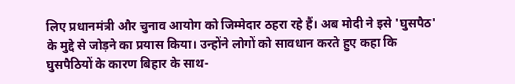लिए प्रधानमंत्री और चुनाव आयोग को जिम्मेदार ठहरा रहे हैं। अब मोदी ने इसे 'घुसपैठ' के मुद्दे से जोड़ने का प्रयास किया। उन्होंने लोगों को सावधान करते हुए कहा कि घुसपैठियों के कारण बिहार के साथ-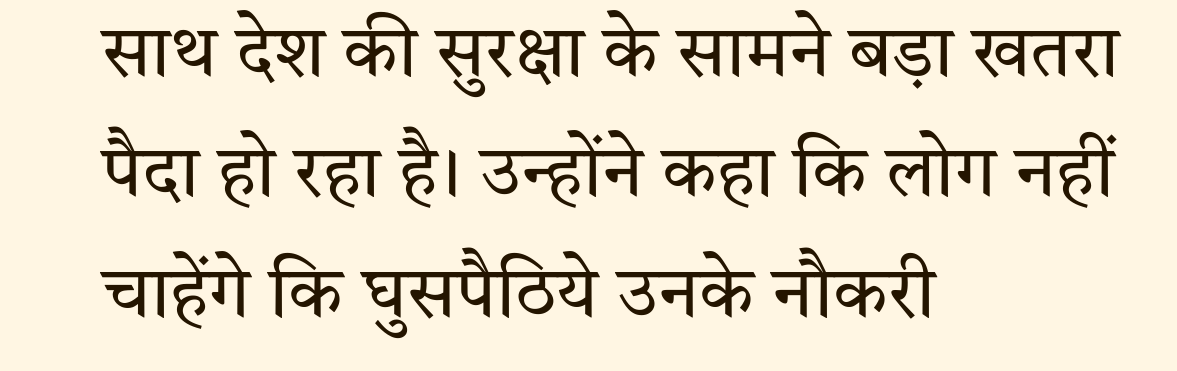साथ देश की सुरक्षा के सामने बड़ा खतरा पैदा हो रहा है। उन्होंने कहा कि लोग नहीं चाहेंगे कि घुसपैठिये उनके नौकरी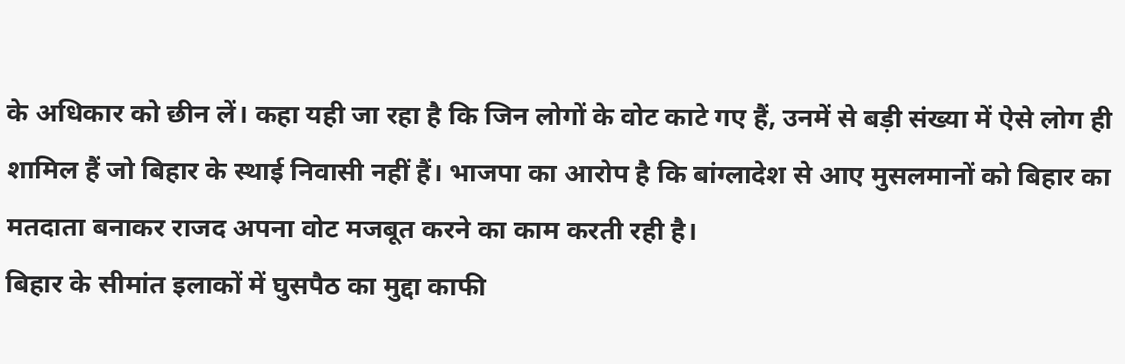के अधिकार को छीन लें। कहा यही जा रहा है कि जिन लोगों के वोट काटे गए हैं, उनमें से बड़ी संख्या में ऐसे लोग ही शामिल हैं जो बिहार के स्थाई निवासी नहीं हैं। भाजपा का आरोप है कि बांग्लादेश से आए मुसलमानों को बिहार का मतदाता बनाकर राजद अपना वोट मजबूत करने का काम करती रही है।
बिहार के सीमांत इलाकों में घुसपैठ का मुद्दा काफी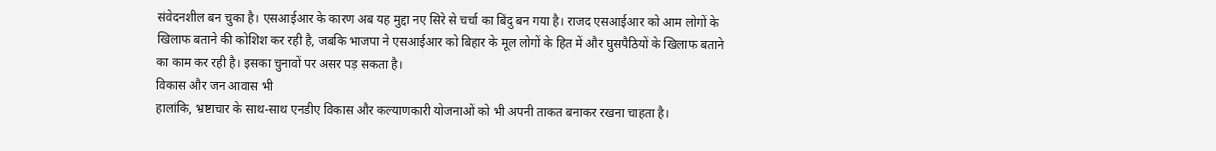संवेदनशील बन चुका है। एसआईआर के कारण अब यह मुद्दा नए सिरे से चर्चा का बिंदु बन गया है। राजद एसआईआर को आम लोगों के खिलाफ बताने की कोशिश कर रही है, जबकि भाजपा ने एसआईआर को बिहार के मूल लोगों के हित में और घुसपैठियों के खिलाफ बताने का काम कर रही है। इसका चुनावों पर असर पड़ सकता है।
विकास और जन आवास भी
हालांकि, भ्रष्टाचार के साथ-साथ एनडीए विकास और कल्याणकारी योजनाओं को भी अपनी ताकत बनाकर रखना चाहता है।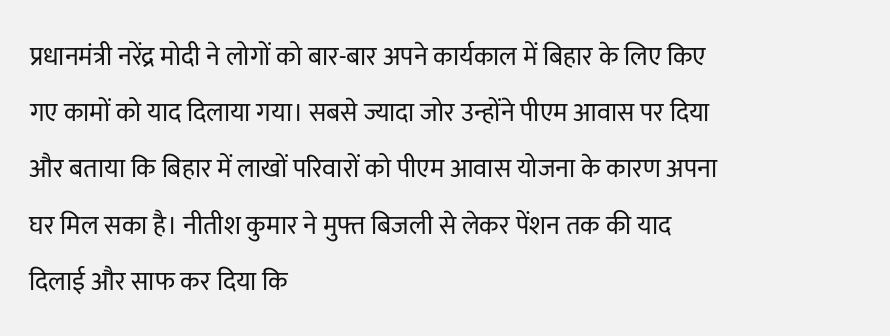प्रधानमंत्री नरेंद्र मोदी ने लोगों को बार-बार अपने कार्यकाल में बिहार के लिए किए गए कामों को याद दिलाया गया। सबसे ज्यादा जोर उन्होंने पीएम आवास पर दिया और बताया कि बिहार में लाखों परिवारों को पीएम आवास योजना के कारण अपना घर मिल सका है। नीतीश कुमार ने मुफ्त बिजली से लेकर पेंशन तक की याद दिलाई और साफ कर दिया कि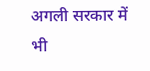अगली सरकार में भी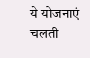ये योजनाएं चलती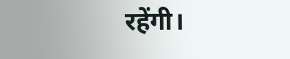रहेंगी।